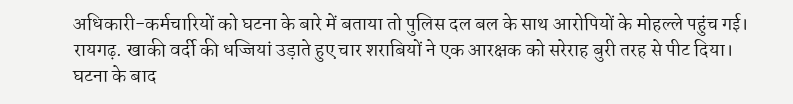अधिकारी-कर्मचारियों को घटना के बारे में बताया तो पुलिस दल बल के साथ आरोपियों के मोहल्ले पहुंच गई।
रायगढ़. खाकी वर्दी की धज्जियां उड़ाते हुए चार शराबियों ने एक आरक्षक को सरेराह बुरी तरह से पीट दिया। घटना के बाद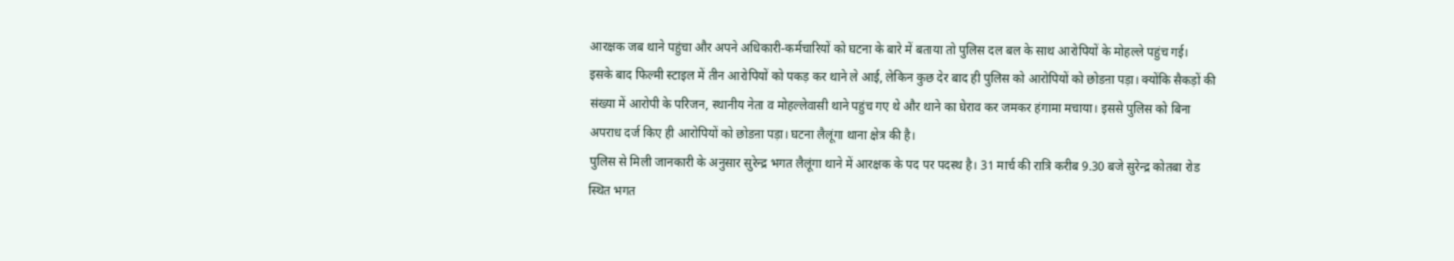आरक्षक जब थाने पहुंचा और अपने अधिकारी-कर्मचारियों को घटना के बारे में बताया तो पुलिस दल बल के साथ आरोपियों के मोहल्ले पहुंच गई।
इसके बाद फिल्मी स्टाइल में तीन आरोपियों को पकड़ कर थाने ले आई, लेकिन कुछ देर बाद ही पुलिस को आरोपियों को छोडऩा पड़ा। क्योंकि सैकड़ों की संख्या में आरोपी के परिजन, स्थानीय नेता व मोहल्लेवासी थाने पहुंच गए थे और थाने का घेराव कर जमकर हंगामा मचाया। इससे पुलिस को बिना अपराध दर्ज किए ही आरोपियों को छोडऩा पड़ा। घटना लैलूंगा थाना क्षेत्र की है।
पुलिस से मिली जानकारी के अनुसार सुरेन्द्र भगत लैलूंगा थाने में आरक्षक के पद पर पदस्थ है। 31 मार्च की रात्रि करीब 9.30 बजे सुरेन्द्र कोतबा रोड स्थित भगत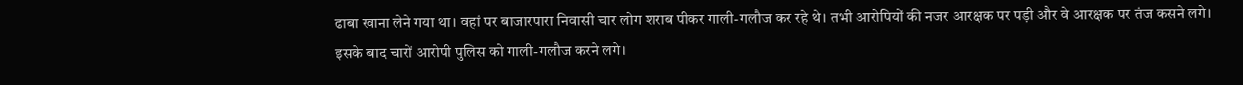ढाबा खाना लेने गया था। वहां पर बाजारपारा निवासी चार लोग शराब पीकर गाली-गलौज कर रहे थे। तभी आरोपियों की नजर आरक्षक पर पड़ी और वे आरक्षक पर तंज कसने लगे।
इसके बाद चारों आरोपी पुलिस को गाली-गलौज करने लगे।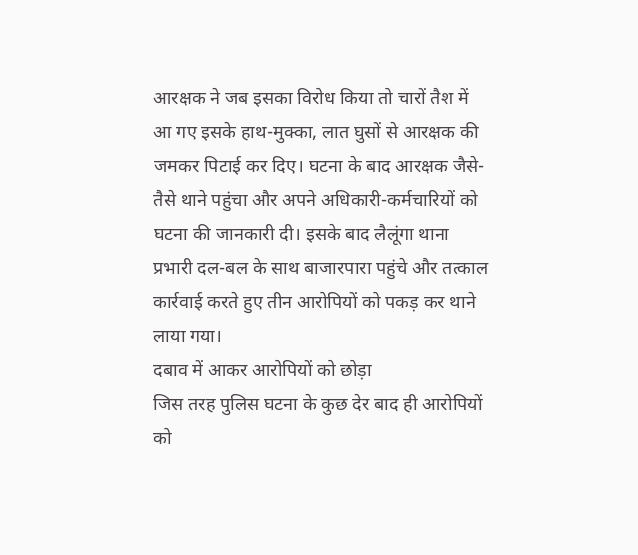आरक्षक ने जब इसका विरोध किया तो चारों तैश में आ गए इसके हाथ-मुक्का, लात घुसों से आरक्षक की जमकर पिटाई कर दिए। घटना के बाद आरक्षक जैसे-तैसे थाने पहुंचा और अपने अधिकारी-कर्मचारियों को घटना की जानकारी दी। इसके बाद लैलूंगा थाना प्रभारी दल-बल के साथ बाजारपारा पहुंचे और तत्काल कार्रवाई करते हुए तीन आरोपियों को पकड़ कर थाने लाया गया।
दबाव में आकर आरोपियों को छोड़ा
जिस तरह पुलिस घटना के कुछ देर बाद ही आरोपियों को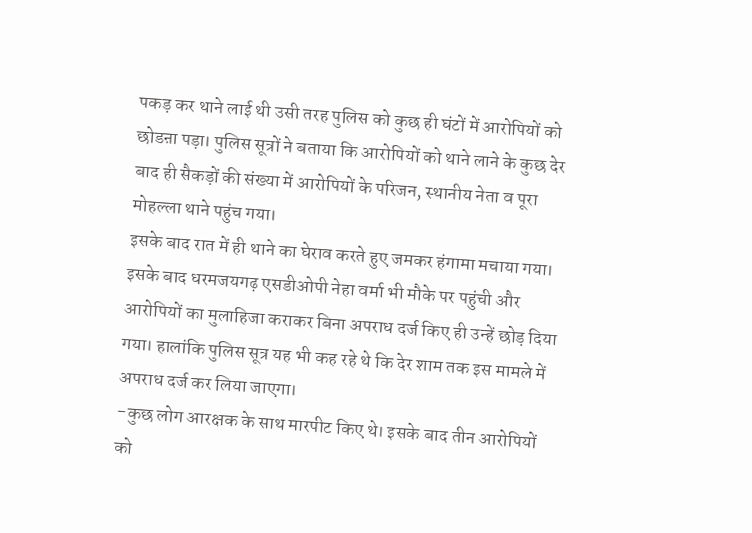पकड़ कर थाने लाई थी उसी तरह पुलिस को कुछ ही घंटों में आरोपियों को छोडऩा पड़ा। पुलिस सूत्रों ने बताया कि आरोपियों को थाने लाने के कुछ देर बाद ही सैकड़ों की संख्या में आरोपियों के परिजन, स्थानीय नेता व पूरा मोहल्ला थाने पहुंच गया।
इसके बाद रात में ही थाने का घेराव करते हुए जमकर हंगामा मचाया गया। इसके बाद धरमजयगढ़ एसडीओपी नेहा वर्मा भी मौके पर पहुंची और आरोपियों का मुलाहिजा कराकर बिना अपराध दर्ज किए ही उन्हें छोड़ दिया गया। हालांकि पुलिस सूत्र यह भी कह रहे थे कि देर शाम तक इस मामले में अपराध दर्ज कर लिया जाएगा।
-कुछ लोग आरक्षक के साथ मारपीट किए थे। इसके बाद तीन आरोपियों को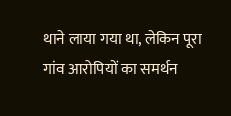थाने लाया गया था, लेकिन पूरा गांव आरोपियों का समर्थन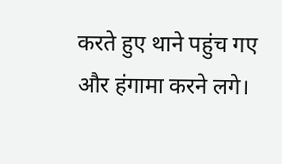करते हुए थाने पहुंच गए और हंगामा करने लगे।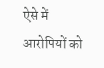ऐसे में आरोपियों को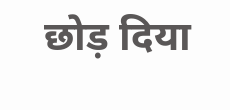छोड़ दिया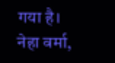गया है।
नेहा वर्मा,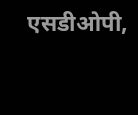एसडीओपी,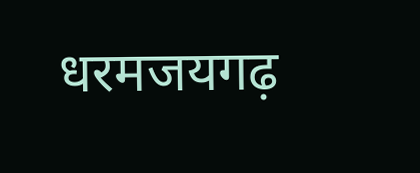धरमजयगढ़